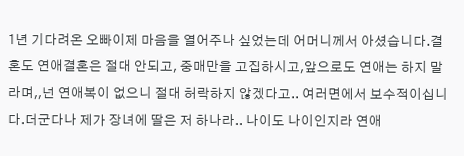1년 기다려온 오빠이제 마음을 열어주나 싶었는데 어머니께서 아셨습니다.결혼도 연애결혼은 절대 안되고, 중매만을 고집하시고,앞으로도 연애는 하지 말라며,,넌 연애복이 없으니 절대 허락하지 않겠다고.. 여러면에서 보수적이십니다.더군다나 제가 장녀에 딸은 저 하나라.. 나이도 나이인지라 연애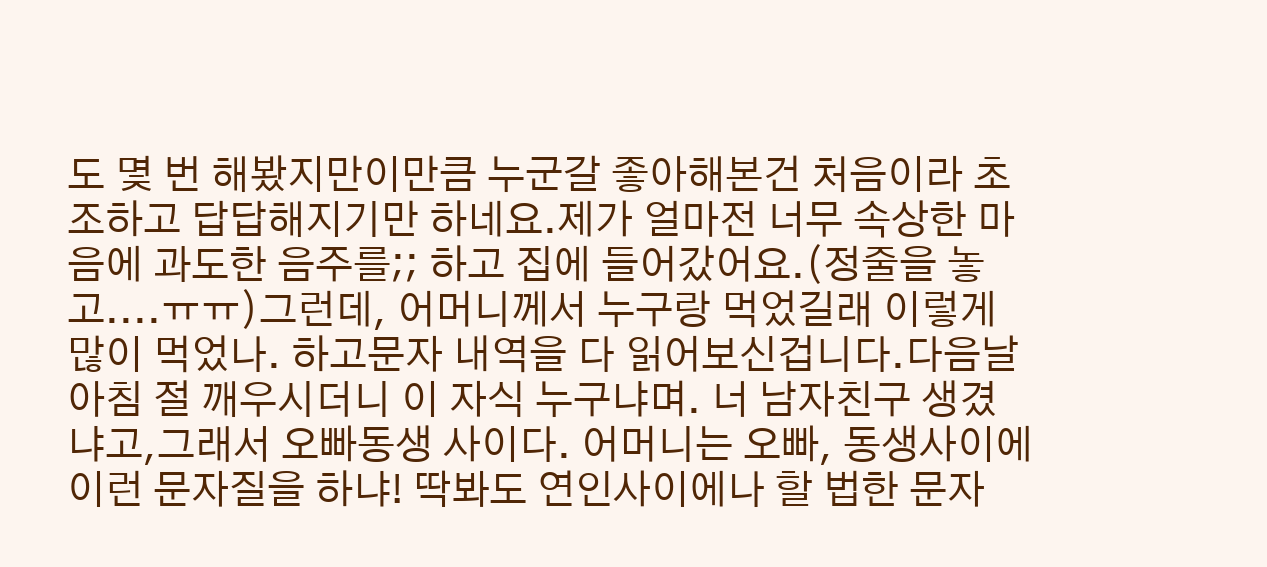도 몇 번 해봤지만이만큼 누군갈 좋아해본건 처음이라 초조하고 답답해지기만 하네요.제가 얼마전 너무 속상한 마음에 과도한 음주를;; 하고 집에 들어갔어요.(정줄을 놓고....ㅠㅠ)그런데, 어머니께서 누구랑 먹었길래 이렇게 많이 먹었나. 하고문자 내역을 다 읽어보신겁니다.다음날 아침 절 깨우시더니 이 자식 누구냐며. 너 남자친구 생겼냐고,그래서 오빠동생 사이다. 어머니는 오빠, 동생사이에 이런 문자질을 하냐! 딱봐도 연인사이에나 할 법한 문자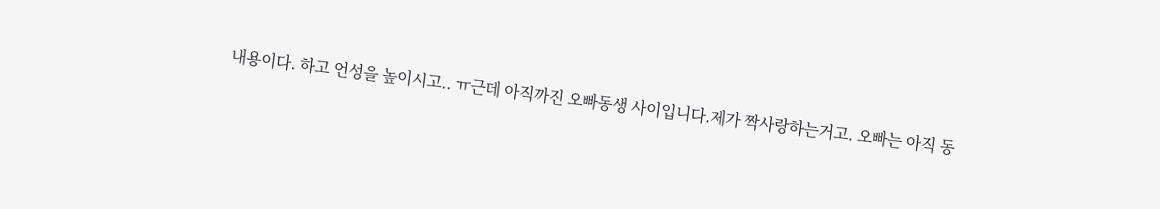내용이다. 하고 언성을 높이시고.. ㅠ근데 아직까진 오빠동생 사이입니다.제가 짝사랑하는거고. 오빠는 아직 동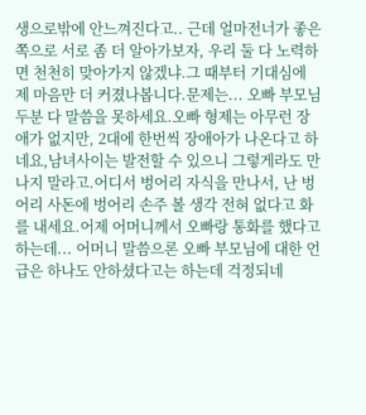생으로밖에 안느껴진다고.. 근데 얼마전너가 좋은쪽으로 서로 좀 더 알아가보자, 우리 둘 다 노력하면 천천히 맞아가지 않겠냐.그 때부터 기대심에 제 마음만 더 커졌나봅니다.문제는... 오빠 부모님 두분 다 말씀을 못하세요.오빠 형제는 아무런 장애가 없지만, 2대에 한번씩 장애아가 나온다고 하네요,남녀사이는 발전할 수 있으니 그렇게라도 만나지 말라고.어디서 벙어리 자식을 만나서, 난 벙어리 사돈에 벙어리 손주 볼 생각 전혀 없다고 화를 내세요.어제 어머니께서 오빠랑 통화를 했다고 하는데... 어머니 말씀으론 오빠 부모님에 대한 언급은 하나도 안하셨다고는 하는데 걱정되네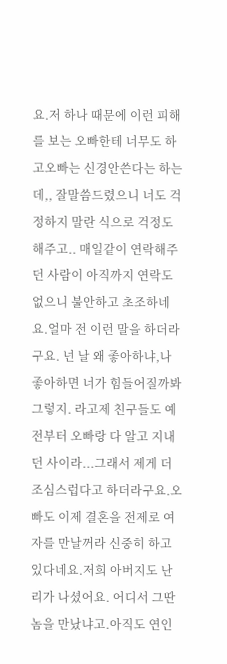요.저 하나 때문에 이런 피해를 보는 오빠한테 너무도 하고오빠는 신경안쓴다는 하는데,, 잘말씀드렸으니 너도 걱정하지 말란 식으로 걱정도 해주고.. 매일같이 연락해주던 사람이 아직까지 연락도 없으니 불안하고 초조하네요.얼마 전 이런 말을 하더라구요. 넌 날 왜 좋아하냐,나 좋아하면 너가 힘들어질까봐 그렇지. 라고제 친구들도 예전부터 오빠랑 다 알고 지내던 사이라...그래서 제게 더 조심스럽다고 하더라구요.오빠도 이제 결혼을 전제로 여자를 만날꺼라 신중히 하고 있다네요.저희 아버지도 난리가 나셨어요. 어디서 그딴 놈을 만났냐고.아직도 연인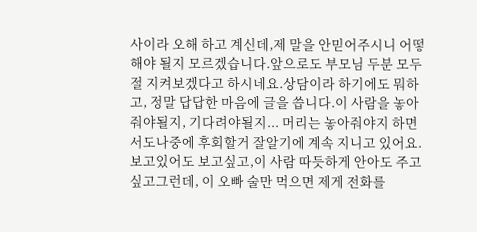사이라 오해 하고 계신데,제 말을 안믿어주시니 어떻해야 될지 모르겠습니다.앞으로도 부모님 두분 모두 절 지켜보겠다고 하시네요.상담이라 하기에도 뭐하고, 정말 답답한 마음에 글을 씁니다.이 사람을 놓아줘야될지, 기다려야될지... 머리는 놓아줘야지 하면서도나중에 후회할거 잘알기에 계속 지니고 있어요.보고있어도 보고싶고,이 사람 따듯하게 안아도 주고 싶고그런데, 이 오빠 술만 먹으면 제게 전화를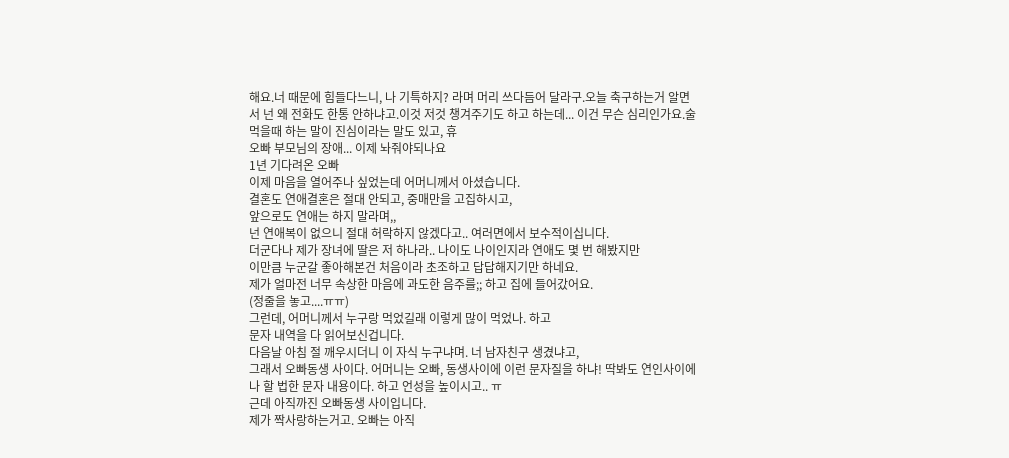해요.너 때문에 힘들다느니, 나 기특하지? 라며 머리 쓰다듬어 달라구.오늘 축구하는거 알면서 넌 왜 전화도 한통 안하냐고.이것 저것 챙겨주기도 하고 하는데... 이건 무슨 심리인가요.술 먹을때 하는 말이 진심이라는 말도 있고, 휴
오빠 부모님의 장애... 이제 놔줘야되나요
1년 기다려온 오빠
이제 마음을 열어주나 싶었는데 어머니께서 아셨습니다.
결혼도 연애결혼은 절대 안되고, 중매만을 고집하시고,
앞으로도 연애는 하지 말라며,,
넌 연애복이 없으니 절대 허락하지 않겠다고.. 여러면에서 보수적이십니다.
더군다나 제가 장녀에 딸은 저 하나라.. 나이도 나이인지라 연애도 몇 번 해봤지만
이만큼 누군갈 좋아해본건 처음이라 초조하고 답답해지기만 하네요.
제가 얼마전 너무 속상한 마음에 과도한 음주를;; 하고 집에 들어갔어요.
(정줄을 놓고....ㅠㅠ)
그런데, 어머니께서 누구랑 먹었길래 이렇게 많이 먹었나. 하고
문자 내역을 다 읽어보신겁니다.
다음날 아침 절 깨우시더니 이 자식 누구냐며. 너 남자친구 생겼냐고,
그래서 오빠동생 사이다. 어머니는 오빠, 동생사이에 이런 문자질을 하냐! 딱봐도 연인사이에나 할 법한 문자 내용이다. 하고 언성을 높이시고.. ㅠ
근데 아직까진 오빠동생 사이입니다.
제가 짝사랑하는거고. 오빠는 아직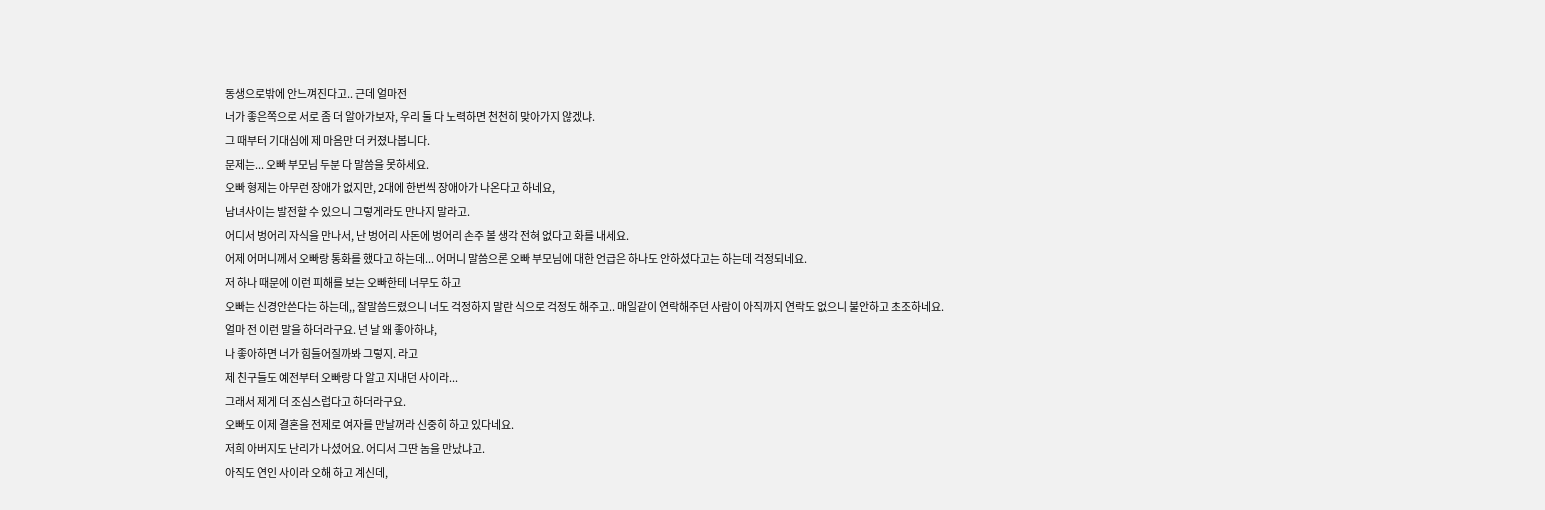동생으로밖에 안느껴진다고.. 근데 얼마전
너가 좋은쪽으로 서로 좀 더 알아가보자, 우리 둘 다 노력하면 천천히 맞아가지 않겠냐.
그 때부터 기대심에 제 마음만 더 커졌나봅니다.
문제는... 오빠 부모님 두분 다 말씀을 못하세요.
오빠 형제는 아무런 장애가 없지만, 2대에 한번씩 장애아가 나온다고 하네요,
남녀사이는 발전할 수 있으니 그렇게라도 만나지 말라고.
어디서 벙어리 자식을 만나서, 난 벙어리 사돈에 벙어리 손주 볼 생각 전혀 없다고 화를 내세요.
어제 어머니께서 오빠랑 통화를 했다고 하는데... 어머니 말씀으론 오빠 부모님에 대한 언급은 하나도 안하셨다고는 하는데 걱정되네요.
저 하나 때문에 이런 피해를 보는 오빠한테 너무도 하고
오빠는 신경안쓴다는 하는데,, 잘말씀드렸으니 너도 걱정하지 말란 식으로 걱정도 해주고.. 매일같이 연락해주던 사람이 아직까지 연락도 없으니 불안하고 초조하네요.
얼마 전 이런 말을 하더라구요. 넌 날 왜 좋아하냐,
나 좋아하면 너가 힘들어질까봐 그렇지. 라고
제 친구들도 예전부터 오빠랑 다 알고 지내던 사이라...
그래서 제게 더 조심스럽다고 하더라구요.
오빠도 이제 결혼을 전제로 여자를 만날꺼라 신중히 하고 있다네요.
저희 아버지도 난리가 나셨어요. 어디서 그딴 놈을 만났냐고.
아직도 연인 사이라 오해 하고 계신데,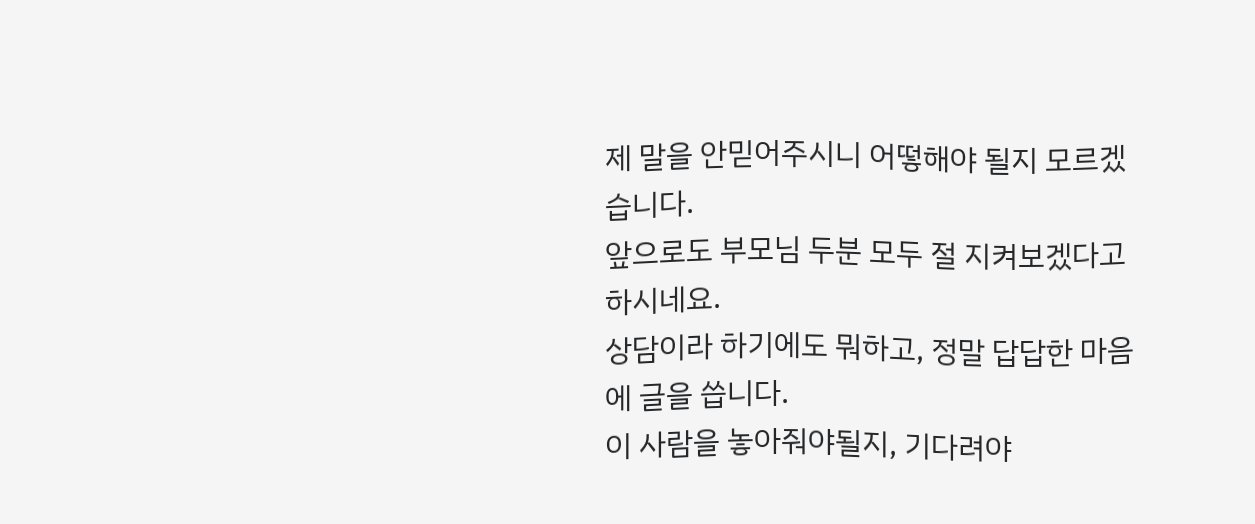제 말을 안믿어주시니 어떻해야 될지 모르겠습니다.
앞으로도 부모님 두분 모두 절 지켜보겠다고 하시네요.
상담이라 하기에도 뭐하고, 정말 답답한 마음에 글을 씁니다.
이 사람을 놓아줘야될지, 기다려야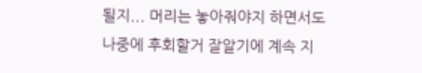될지... 머리는 놓아줘야지 하면서도
나중에 후회할거 잘알기에 계속 지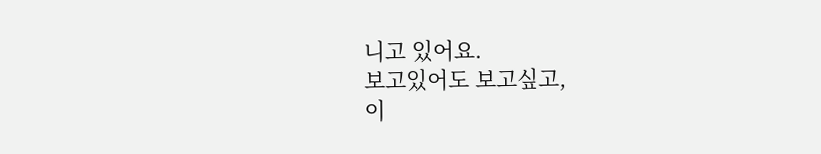니고 있어요.
보고있어도 보고싶고,
이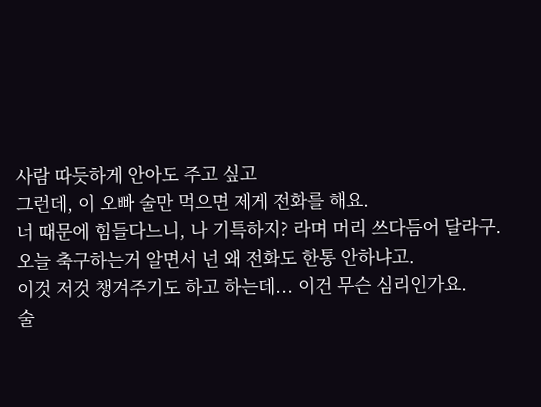사람 따듯하게 안아도 주고 싶고
그런데, 이 오빠 술만 먹으면 제게 전화를 해요.
너 때문에 힘들다느니, 나 기특하지? 라며 머리 쓰다듬어 달라구.
오늘 축구하는거 알면서 넌 왜 전화도 한통 안하냐고.
이것 저것 챙겨주기도 하고 하는데... 이건 무슨 심리인가요.
술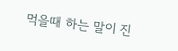먹을때 하는 말이 진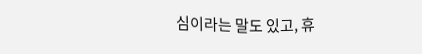심이라는 말도 있고, 휴